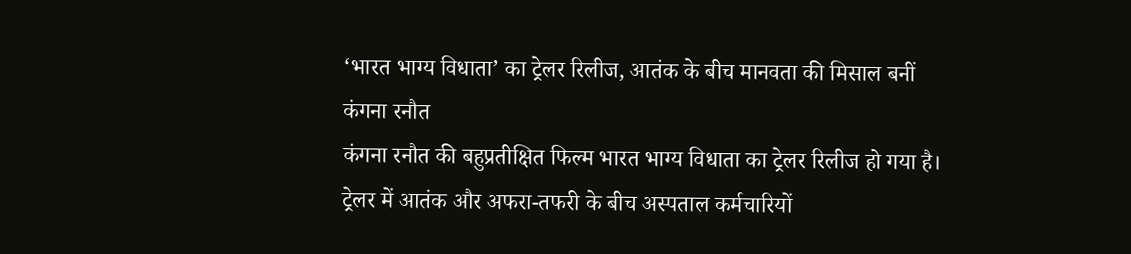‘भारत भाग्य विधाता’ का ट्रेलर रिलीज, आतंक के बीच मानवता की मिसाल बनीं कंगना रनौत
कंगना रनौत की बहुप्रतीक्षित फिल्म भारत भाग्य विधाता का ट्रेलर रिलीज हो गया है। ट्रेलर में आतंक और अफरा-तफरी के बीच अस्पताल कर्मचारियों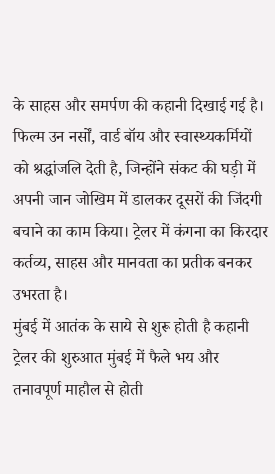के साहस और समर्पण की कहानी दिखाई गई है। फिल्म उन नर्सों, वार्ड बॉय और स्वास्थ्यकर्मियों को श्रद्धांजलि देती है, जिन्होंने संकट की घड़ी में अपनी जान जोखिम में डालकर दूसरों की जिंदगी बचाने का काम किया। ट्रेलर में कंगना का किरदार कर्तव्य, साहस और मानवता का प्रतीक बनकर उभरता है।
मुंबई में आतंक के साये से शुरू होती है कहानी
ट्रेलर की शुरुआत मुंबई में फैले भय और तनावपूर्ण माहौल से होती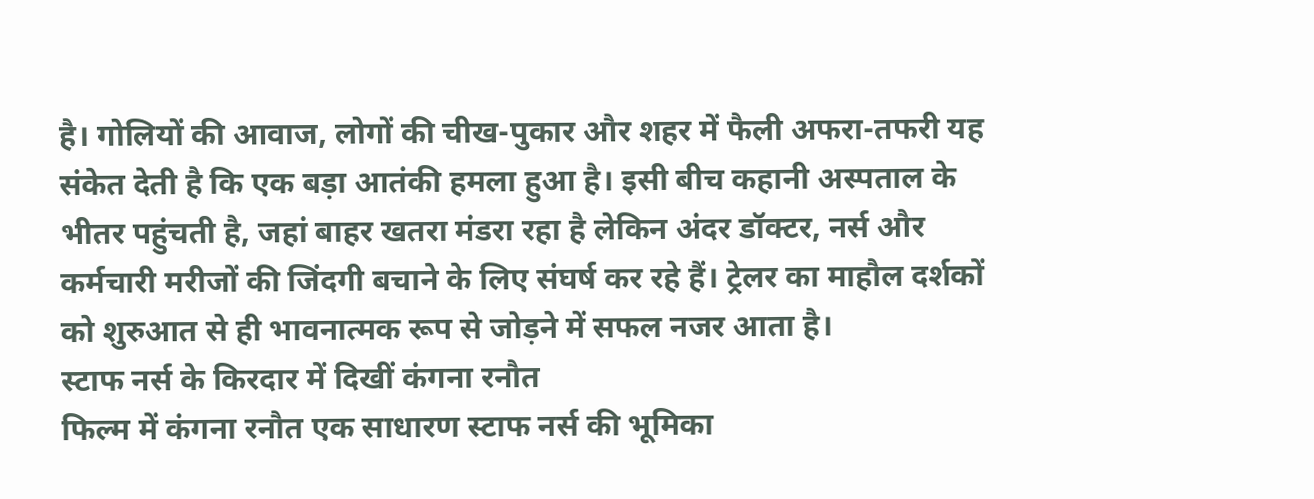है। गोलियों की आवाज, लोगों की चीख-पुकार और शहर में फैली अफरा-तफरी यह संकेत देती है कि एक बड़ा आतंकी हमला हुआ है। इसी बीच कहानी अस्पताल के भीतर पहुंचती है, जहां बाहर खतरा मंडरा रहा है लेकिन अंदर डॉक्टर, नर्स और कर्मचारी मरीजों की जिंदगी बचाने के लिए संघर्ष कर रहे हैं। ट्रेलर का माहौल दर्शकों को शुरुआत से ही भावनात्मक रूप से जोड़ने में सफल नजर आता है।
स्टाफ नर्स के किरदार में दिखीं कंगना रनौत
फिल्म में कंगना रनौत एक साधारण स्टाफ नर्स की भूमिका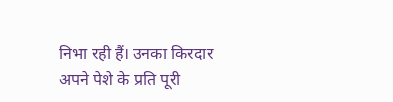निभा रही हैं। उनका किरदार अपने पेशे के प्रति पूरी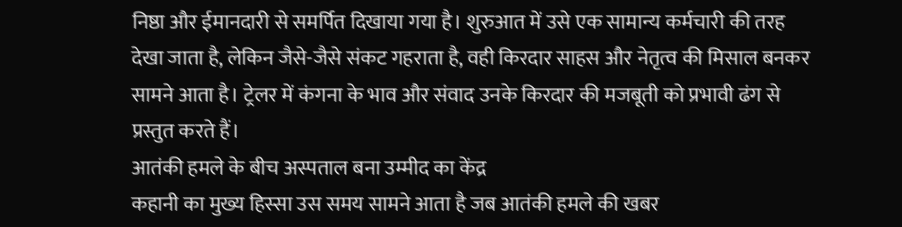निष्ठा और ईमानदारी से समर्पित दिखाया गया है। शुरुआत में उसे एक सामान्य कर्मचारी की तरह देखा जाता है, लेकिन जैसे-जैसे संकट गहराता है, वही किरदार साहस और नेतृत्व की मिसाल बनकर सामने आता है। ट्रेलर में कंगना के भाव और संवाद उनके किरदार की मजबूती को प्रभावी ढंग से प्रस्तुत करते हैं।
आतंकी हमले के बीच अस्पताल बना उम्मीद का केंद्र
कहानी का मुख्य हिस्सा उस समय सामने आता है जब आतंकी हमले की खबर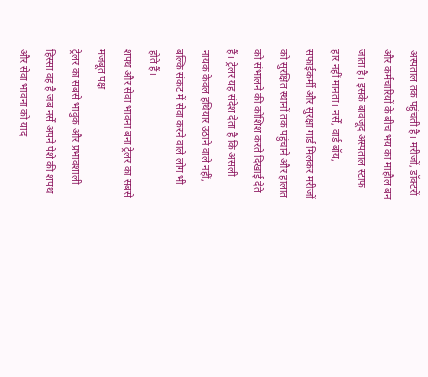अस्पताल तक पहुंचती है। मरीजों, डॉक्टरों और कर्मचारियों के बीच भय का माहौल बन जाता है। इसके बावजूद अस्पताल स्टाफ हार नहीं मानता। नर्सें, वार्ड बॉय, सफाईकर्मी और सुरक्षा गार्ड मिलकर मरीजों को सुरक्षित स्थानों तक पहुंचाने और हालात को संभालने की कोशिश करते दिखाई देते हैं। ट्रेलर यह संदेश देता है कि असली नायक केवल हथियार उठाने वाले नहीं, बल्कि संकट में सेवा करने वाले लोग भी होते हैं।
शपथ और सेवा भावना बना ट्रेलर का सबसे मजबूत पक्ष
ट्रेलर का सबसे भावुक और प्रभावशाली हिस्सा वह है जब नर्सें अपने पेशे की शपथ और सेवा भावना को याद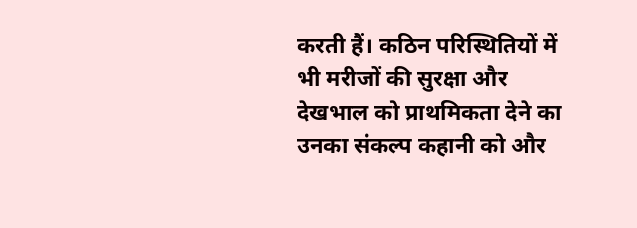करती हैं। कठिन परिस्थितियों में भी मरीजों की सुरक्षा और देखभाल को प्राथमिकता देने का उनका संकल्प कहानी को और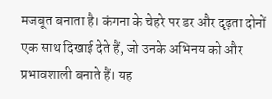मजबूत बनाता है। कंगना के चेहरे पर डर और दृढ़ता दोनों एक साथ दिखाई देते हैं, जो उनके अभिनय को और प्रभावशाली बनाते हैं। यह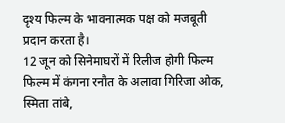दृश्य फिल्म के भावनात्मक पक्ष को मजबूती प्रदान करता है।
12 जून को सिनेमाघरों में रिलीज होगी फिल्म
फिल्म में कंगना रनौत के अलावा गिरिजा ओक, स्मिता तांबे,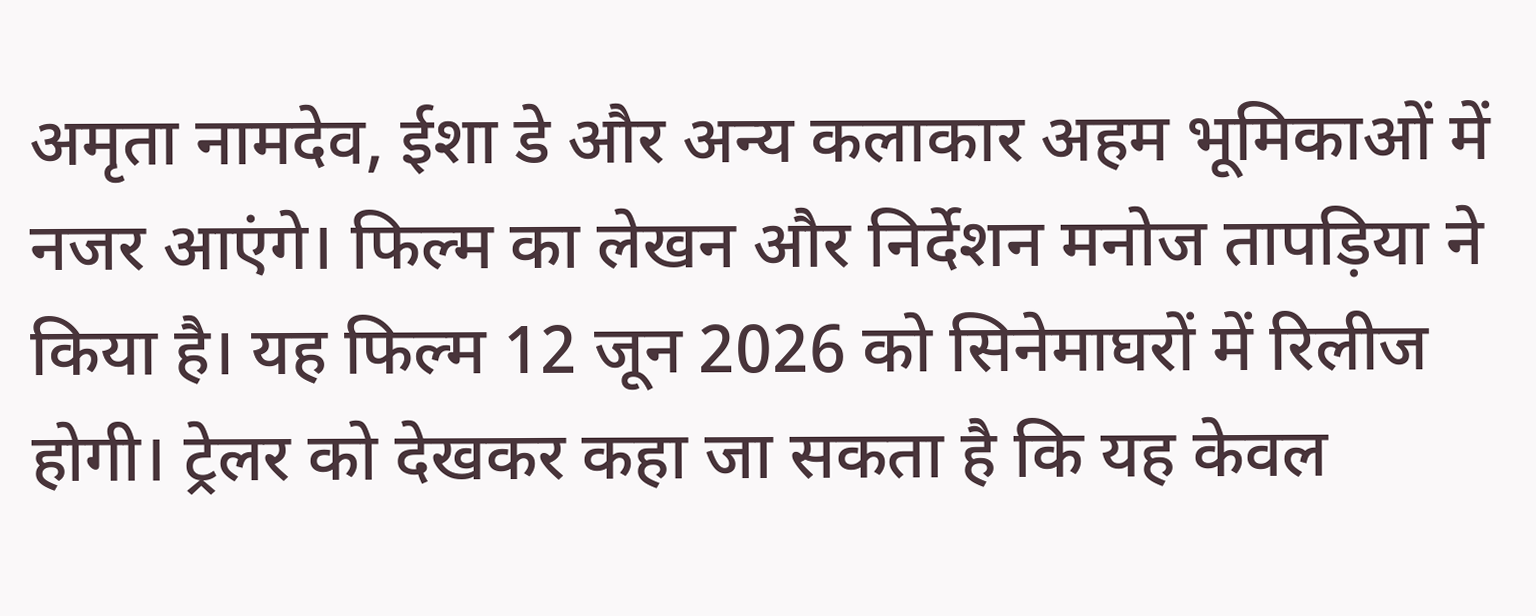अमृता नामदेव, ईशा डे और अन्य कलाकार अहम भूमिकाओं में नजर आएंगे। फिल्म का लेखन और निर्देशन मनोज तापड़िया ने किया है। यह फिल्म 12 जून 2026 को सिनेमाघरों में रिलीज होगी। ट्रेलर को देखकर कहा जा सकता है कि यह केवल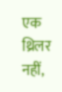एक थ्रिलर नहीं,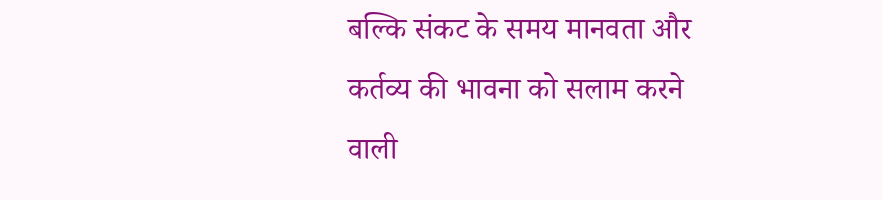बल्कि संकट के समय मानवता और कर्तव्य की भावना को सलाम करने वाली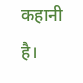कहानी है।